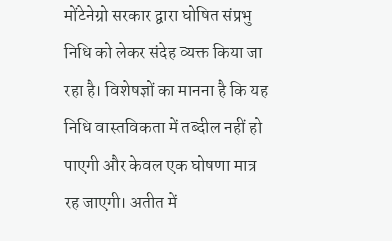मोंटेनेग्रो सरकार द्वारा घोषित संप्रभु निधि को लेकर संदेह व्यक्त किया जा रहा है। विशेषज्ञों का मानना है कि यह निधि वास्तविकता में तब्दील नहीं हो पाएगी और केवल एक घोषणा मात्र रह जाएगी। अतीत में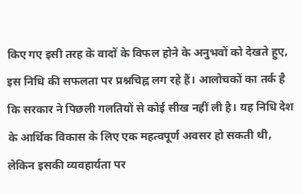किए गए इसी तरह के वादों के विफल होने के अनुभवों को देखते हुए, इस निधि की सफलता पर प्रश्नचिह्न लग रहे हैं। आलोचकों का तर्क है कि सरकार ने पिछली गलतियों से कोई सीख नहीं ली है। यह निधि देश के आर्थिक विकास के लिए एक महत्वपूर्ण अवसर हो सकती थी, लेकिन इसकी व्यवहार्यता पर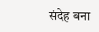संदेह बना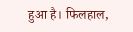हुआ है। फिलहाल,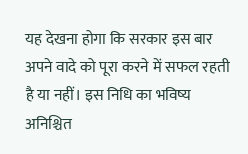यह देखना होगा कि सरकार इस बार अपने वादे को पूरा करने में सफल रहती है या नहीं। इस निधि का भविष्य अनिश्चित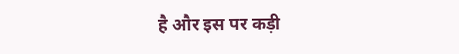है और इस पर कड़ी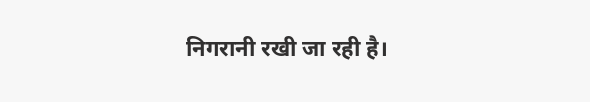निगरानी रखी जा रही है।